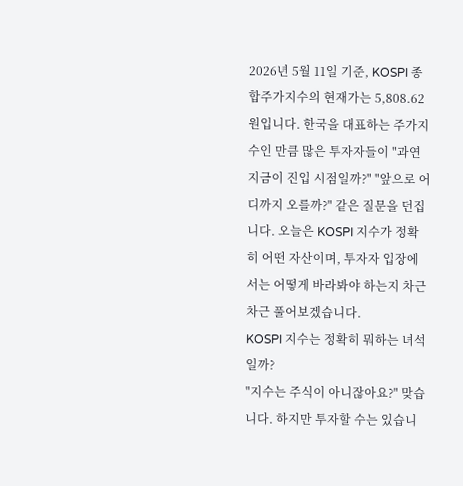2026년 5월 11일 기준, KOSPI 종합주가지수의 현재가는 5,808.62원입니다. 한국을 대표하는 주가지수인 만큼 많은 투자자들이 "과연 지금이 진입 시점일까?" "앞으로 어디까지 오를까?" 같은 질문을 던집니다. 오늘은 KOSPI 지수가 정확히 어떤 자산이며, 투자자 입장에서는 어떻게 바라봐야 하는지 차근차근 풀어보겠습니다.
KOSPI 지수는 정확히 뭐하는 녀석일까?
"지수는 주식이 아니잖아요?" 맞습니다. 하지만 투자할 수는 있습니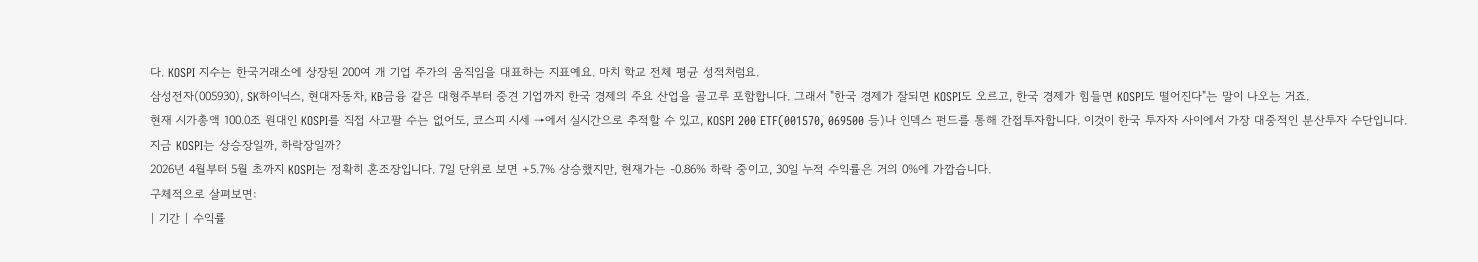다. KOSPI 지수는 한국거래소에 상장된 200여 개 기업 주가의 움직임을 대표하는 지표예요. 마치 학교 전체 평균 성적처럼요.
삼성전자(005930), SK하이닉스, 현대자동차, KB금융 같은 대형주부터 중견 기업까지 한국 경제의 주요 산업을 골고루 포함합니다. 그래서 "한국 경제가 잘되면 KOSPI도 오르고, 한국 경제가 힘들면 KOSPI도 떨어진다"는 말이 나오는 거죠.
현재 시가총액 100.0조 원대인 KOSPI를 직접 사고팔 수는 없어도, 코스피 시세 →에서 실시간으로 추적할 수 있고, KOSPI 200 ETF(001570, 069500 등)나 인덱스 펀드를 통해 간접투자합니다. 이것이 한국 투자자 사이에서 가장 대중적인 분산투자 수단입니다.
지금 KOSPI는 상승장일까, 하락장일까?
2026년 4월부터 5월 초까지 KOSPI는 정확히 혼조장입니다. 7일 단위로 보면 +5.7% 상승했지만, 현재가는 -0.86% 하락 중이고, 30일 누적 수익률은 거의 0%에 가깝습니다.
구체적으로 살펴보면:
| 기간 | 수익률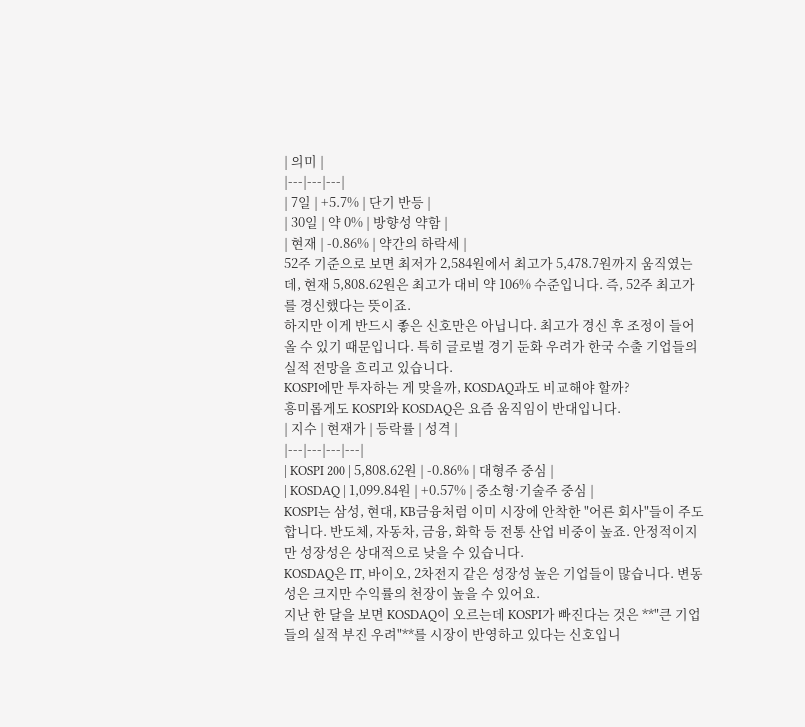| 의미 |
|---|---|---|
| 7일 | +5.7% | 단기 반등 |
| 30일 | 약 0% | 방향성 약함 |
| 현재 | -0.86% | 약간의 하락세 |
52주 기준으로 보면 최저가 2,584원에서 최고가 5,478.7원까지 움직였는데, 현재 5,808.62원은 최고가 대비 약 106% 수준입니다. 즉, 52주 최고가를 경신했다는 뜻이죠.
하지만 이게 반드시 좋은 신호만은 아닙니다. 최고가 경신 후 조정이 들어올 수 있기 때문입니다. 특히 글로벌 경기 둔화 우려가 한국 수출 기업들의 실적 전망을 흐리고 있습니다.
KOSPI에만 투자하는 게 맞을까, KOSDAQ과도 비교해야 할까?
흥미롭게도 KOSPI와 KOSDAQ은 요즘 움직임이 반대입니다.
| 지수 | 현재가 | 등락률 | 성격 |
|---|---|---|---|
| KOSPI 200 | 5,808.62원 | -0.86% | 대형주 중심 |
| KOSDAQ | 1,099.84원 | +0.57% | 중소형·기술주 중심 |
KOSPI는 삼성, 현대, KB금융처럼 이미 시장에 안착한 "어른 회사"들이 주도합니다. 반도체, 자동차, 금융, 화학 등 전통 산업 비중이 높죠. 안정적이지만 성장성은 상대적으로 낮을 수 있습니다.
KOSDAQ은 IT, 바이오, 2차전지 같은 성장성 높은 기업들이 많습니다. 변동성은 크지만 수익률의 천장이 높을 수 있어요.
지난 한 달을 보면 KOSDAQ이 오르는데 KOSPI가 빠진다는 것은 **"큰 기업들의 실적 부진 우려"**를 시장이 반영하고 있다는 신호입니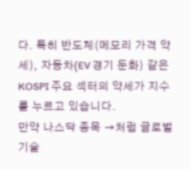다. 특히 반도체(메모리 가격 약세), 자동차(EV 경기 둔화) 같은 KOSPI 주요 섹터의 약세가 지수를 누르고 있습니다.
만약 나스닥 종목 →처럼 글로벌 기술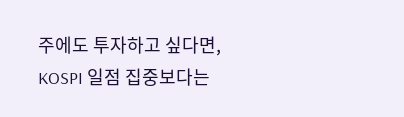주에도 투자하고 싶다면, KOSPI 일점 집중보다는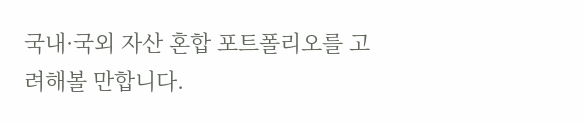국내·국외 자산 혼합 포트폴리오를 고려해볼 만합니다.